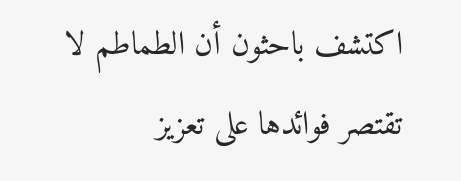اكتشف باحثون أن الطماطم لا تقتصر فوائدها على تعزيز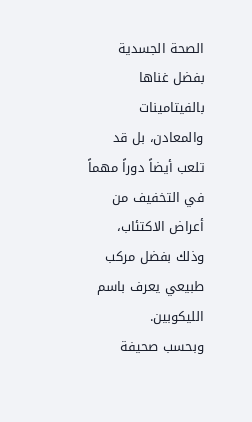الصحة الجسدية بفضل غناها بالفيتامينات والمعادن، بل قد تلعب أيضاً دوراً مهماً في التخفيف من أعراض الاكتئاب، وذلك بفضل مركب طبيعي يعرف باسم الليكوبين.
وبحسب صحيفة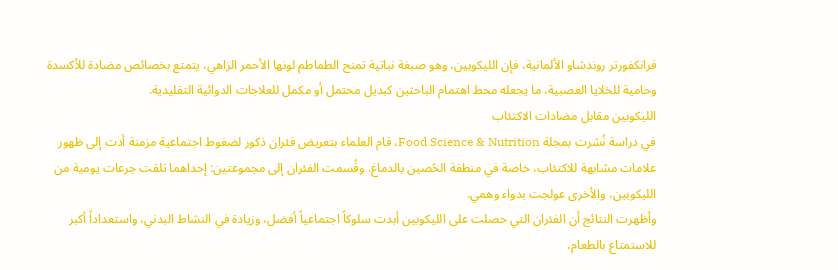فرانكفورتر روندشاو الألمانية، فإن الليكوبين، وهو صبغة نباتية تمنح الطماطم لونها الأحمر الزاهي، يتمتع بخصائص مضادة للأكسدة وحامية للخلايا العصبية، ما يجعله محط اهتمام الباحثين كبديل محتمل أو مكمل للعلاجات الدوائية التقليدية.
الليكوبين مقابل مضادات الاكتئاب
في دراسة نُشرت بمجلة Food Science & Nutrition، قام العلماء بتعريض فئران ذكور لضغوط اجتماعية مزمنة أدت إلى ظهور علامات مشابهة للاكتئاب، خاصة في منطقة الحُصين بالدماغ. وقُسمت الفئران إلى مجموعتين: إحداهما تلقت جرعات يومية من الليكوبين، والأخرى عولجت بدواء وهمي.
وأظهرت النتائج أن الفئران التي حصلت على الليكوبين أبدت سلوكاً اجتماعياً أفضل، وزيادة في النشاط البدني، واستعداداً أكبر للاستمتاع بالطعام،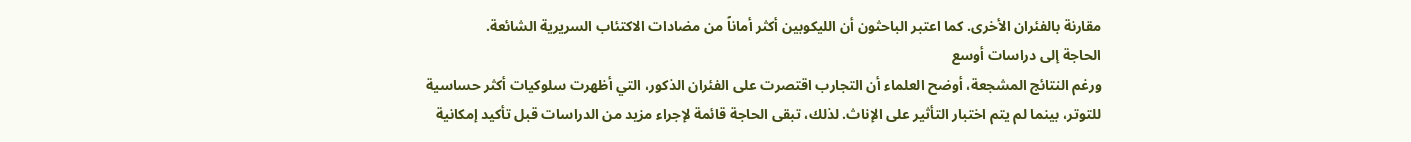مقارنة بالفئران الأخرى. كما اعتبر الباحثون أن الليكوبين أكثر أماناً من مضادات الاكتئاب السريرية الشائعة.
الحاجة إلى دراسات أوسع
ورغم النتائج المشجعة، أوضح العلماء أن التجارب اقتصرت على الفئران الذكور، التي أظهرت سلوكيات أكثر حساسية للتوتر، بينما لم يتم اختبار التأثير على الإناث. لذلك، تبقى الحاجة قائمة لإجراء مزيد من الدراسات قبل تأكيد إمكانية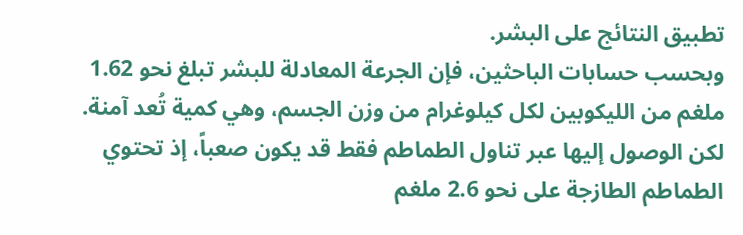تطبيق النتائج على البشر.
وبحسب حسابات الباحثين، فإن الجرعة المعادلة للبشر تبلغ نحو 1.62 ملغم من الليكوبين لكل كيلوغرام من وزن الجسم، وهي كمية تُعد آمنة. لكن الوصول إليها عبر تناول الطماطم فقط قد يكون صعباً، إذ تحتوي الطماطم الطازجة على نحو 2.6 ملغم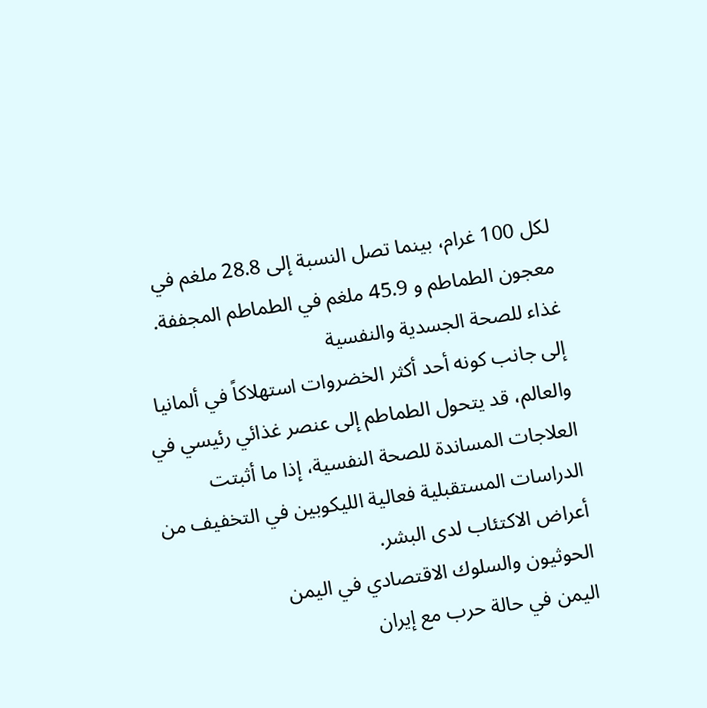لكل 100 غرام، بينما تصل النسبة إلى 28.8 ملغم في معجون الطماطم و 45.9 ملغم في الطماطم المجففة.
غذاء للصحة الجسدية والنفسية
إلى جانب كونه أحد أكثر الخضروات استهلاكاً في ألمانيا والعالم، قد يتحول الطماطم إلى عنصر غذائي رئيسي في العلاجات المساندة للصحة النفسية، إذا ما أثبتت الدراسات المستقبلية فعالية الليكوبين في التخفيف من أعراض الاكتئاب لدى البشر.
الحوثيون والسلوك الاقتصادي في اليمن
اليمن في حالة حرب مع إيران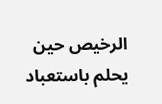الرخيص حين يحلم باستعباد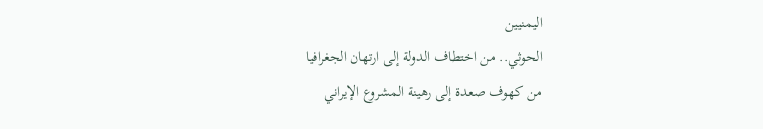اليمنيين
الحوثي.. من اختطاف الدولة إلى ارتهان الجغرافيا
من كهوف صعدة إلى رهينة المشروع الإيراني